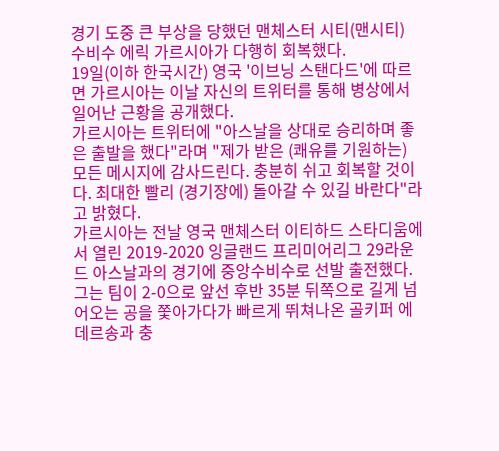경기 도중 큰 부상을 당했던 맨체스터 시티(맨시티) 수비수 에릭 가르시아가 다행히 회복했다.
19일(이하 한국시간) 영국 '이브닝 스탠다드'에 따르면 가르시아는 이날 자신의 트위터를 통해 병상에서 일어난 근황을 공개했다.
가르시아는 트위터에 "아스날을 상대로 승리하며 좋은 출발을 했다"라며 "제가 받은 (쾌유를 기원하는) 모든 메시지에 감사드린다. 충분히 쉬고 회복할 것이다. 최대한 빨리 (경기장에) 돌아갈 수 있길 바란다"라고 밝혔다.
가르시아는 전날 영국 맨체스터 이티하드 스타디움에서 열린 2019-2020 잉글랜드 프리미어리그 29라운드 아스날과의 경기에 중앙수비수로 선발 출전했다.
그는 팀이 2-0으로 앞선 후반 35분 뒤쪽으로 길게 넘어오는 공을 쫓아가다가 빠르게 뛰쳐나온 골키퍼 에데르송과 충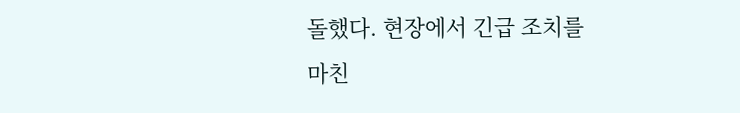돌했다. 현장에서 긴급 조치를 마친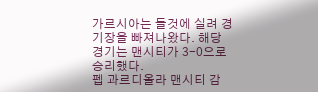가르시아는 들것에 실려 경기장을 빠져나왔다. 해당 경기는 맨시티가 3-0으로 승리했다.
펩 과르디올라 맨시티 감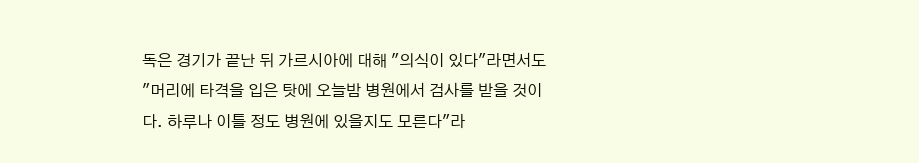독은 경기가 끝난 뒤 가르시아에 대해 "의식이 있다"라면서도 "머리에 타격을 입은 탓에 오늘밤 병원에서 검사를 받을 것이다. 하루나 이틀 정도 병원에 있을지도 모른다"라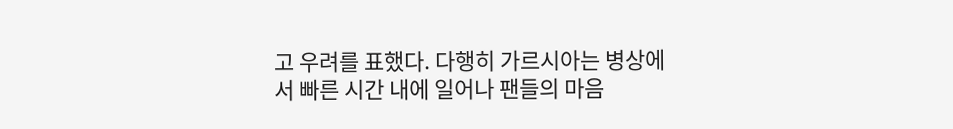고 우려를 표했다. 다행히 가르시아는 병상에서 빠른 시간 내에 일어나 팬들의 마음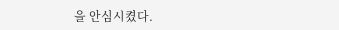을 안심시켰다.